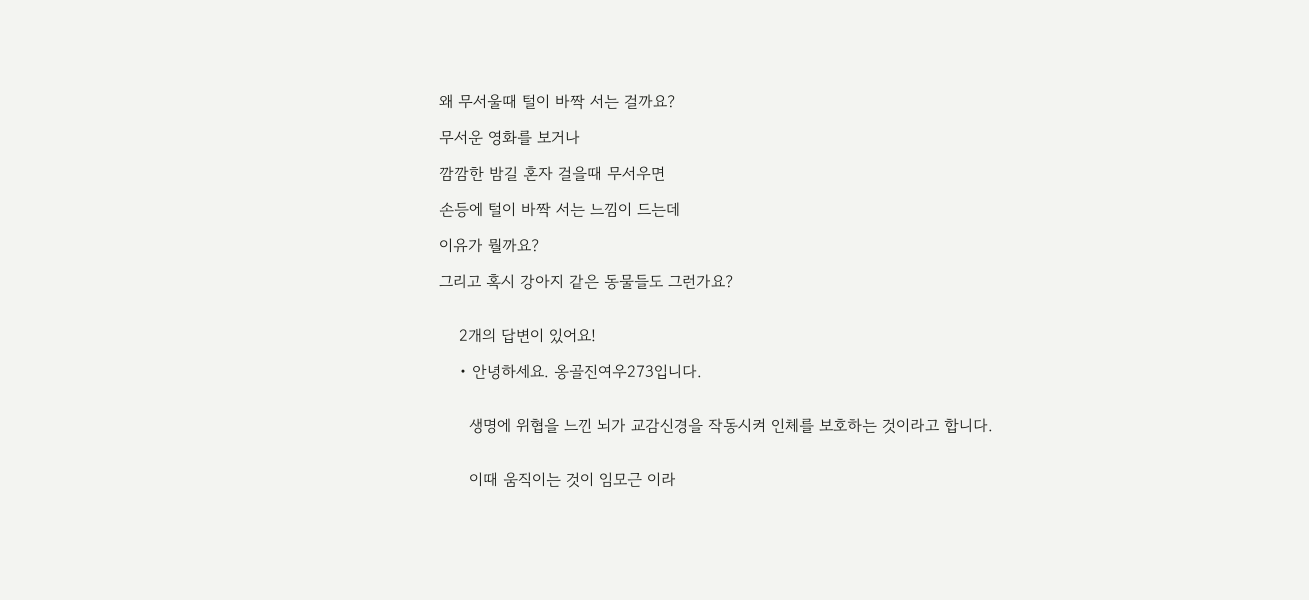왜 무서울때 털이 바짝 서는 걸까요?

무서운 영화를 보거나

깜깜한 밤길 혼자 걸을때 무서우면

손등에 털이 바짝 서는 느낌이 드는데

이유가 뭘까요?

그리고 혹시 강아지 같은 동물들도 그런가요?


    2개의 답변이 있어요!

    • 안녕하세요. 옹골진여우273입니다.


      생명에 위협을 느낀 뇌가 교감신경을 작동시켜 인체를 보호하는 것이라고 합니다.


      이때 움직이는 것이 임모근 이라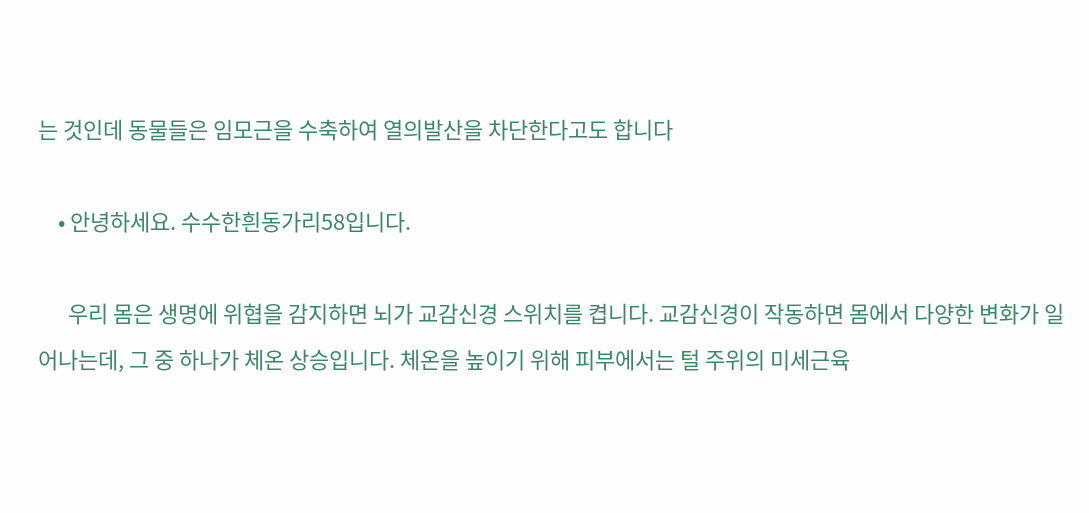는 것인데 동물들은 임모근을 수축하여 열의발산을 차단한다고도 합니다

    • 안녕하세요. 수수한흰동가리58입니다.

      우리 몸은 생명에 위협을 감지하면 뇌가 교감신경 스위치를 켭니다. 교감신경이 작동하면 몸에서 다양한 변화가 일어나는데, 그 중 하나가 체온 상승입니다. 체온을 높이기 위해 피부에서는 털 주위의 미세근육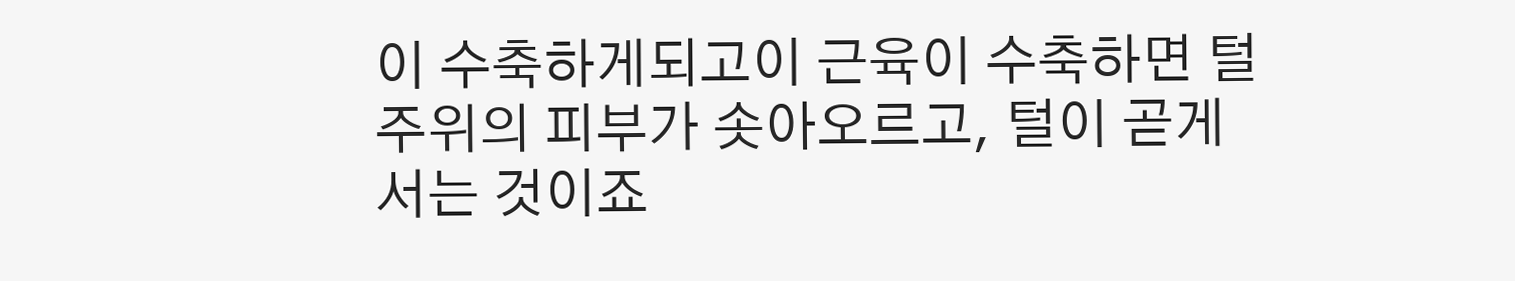이 수축하게되고이 근육이 수축하면 털 주위의 피부가 솟아오르고, 털이 곧게 서는 것이죠